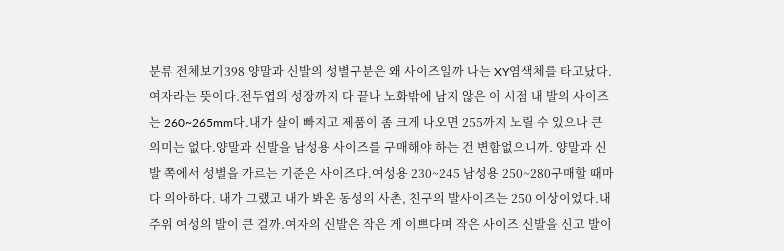분류 전체보기398 양말과 신발의 성별구분은 왜 사이즈일까 나는 XY염색체를 타고났다. 여자라는 뜻이다.전두엽의 성장까지 다 끝나 노화밖에 남지 않은 이 시점 내 발의 사이즈는 260~265mm다.내가 살이 빠지고 제품이 좀 크게 나오면 255까지 노릴 수 있으나 큰 의미는 없다.양말과 신발을 남성용 사이즈를 구매해야 하는 건 변함없으니까. 양말과 신발 쪽에서 성별을 가르는 기준은 사이즈다.여성용 230~245 남성용 250~280구매할 때마다 의아하다. 내가 그랬고 내가 봐온 동성의 사촌, 친구의 발사이즈는 250 이상이었다.내 주위 여성의 발이 큰 걸까.여자의 신발은 작은 게 이쁘다며 작은 사이즈 신발을 신고 발이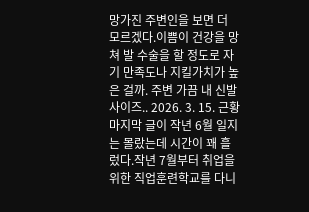망가진 주변인을 보면 더 모르겠다.이쁨이 건강을 망쳐 발 수술을 할 정도로 자기 만족도나 지킬가치가 높은 걸까. 주변 가끔 내 신발 사이즈.. 2026. 3. 15. 근황 마지막 글이 작년 6월 일지는 몰랐는데 시간이 꽤 흘렀다.작년 7월부터 취업을 위한 직업훈련학교를 다니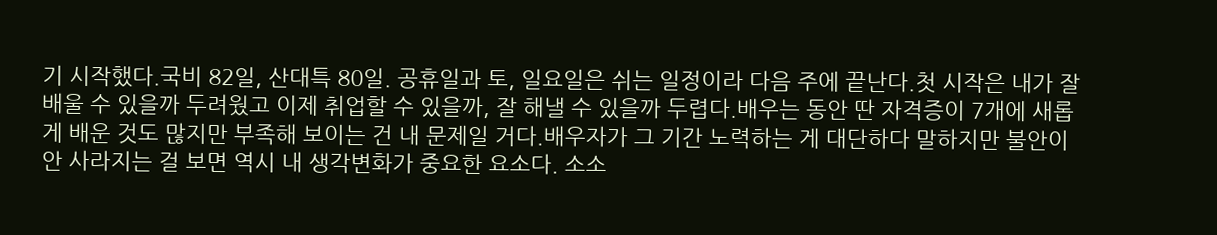기 시작했다.국비 82일, 산대특 80일. 공휴일과 토, 일요일은 쉬는 일정이라 다음 주에 끝난다.첫 시작은 내가 잘 배울 수 있을까 두려웠고 이제 취업할 수 있을까, 잘 해낼 수 있을까 두렵다.배우는 동안 딴 자격증이 7개에 새롭게 배운 것도 많지만 부족해 보이는 건 내 문제일 거다.배우자가 그 기간 노력하는 게 대단하다 말하지만 불안이 안 사라지는 걸 보면 역시 내 생각변화가 중요한 요소다. 소소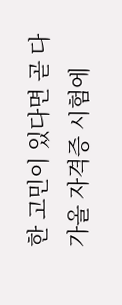한 고민이 있다면 곧 다가올 자격증 시험에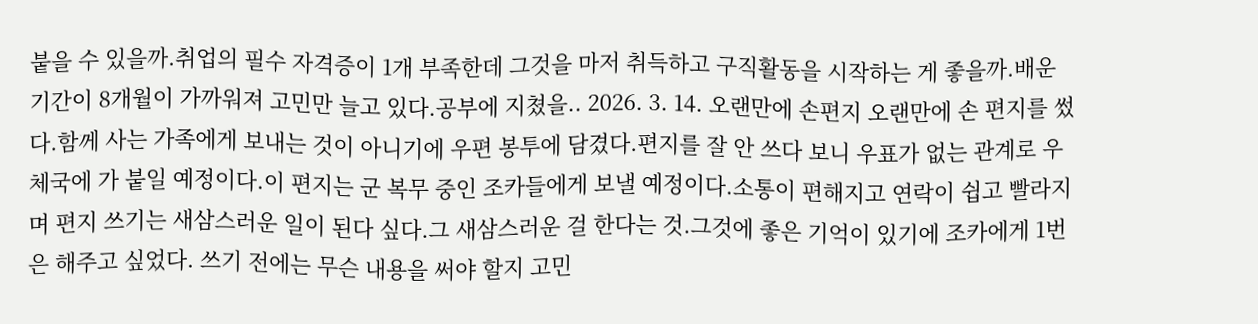붙을 수 있을까.취업의 필수 자격증이 1개 부족한데 그것을 마저 취득하고 구직활동을 시작하는 게 좋을까.배운 기간이 8개월이 가까워져 고민만 늘고 있다.공부에 지쳤을.. 2026. 3. 14. 오랜만에 손편지 오랜만에 손 편지를 썼다.함께 사는 가족에게 보내는 것이 아니기에 우편 봉투에 담겼다.편지를 잘 안 쓰다 보니 우표가 없는 관계로 우체국에 가 붙일 예정이다.이 편지는 군 복무 중인 조카들에게 보낼 예정이다.소통이 편해지고 연락이 쉽고 빨라지며 편지 쓰기는 새삼스러운 일이 된다 싶다.그 새삼스러운 걸 한다는 것.그것에 좋은 기억이 있기에 조카에게 1번은 해주고 싶었다. 쓰기 전에는 무슨 내용을 써야 할지 고민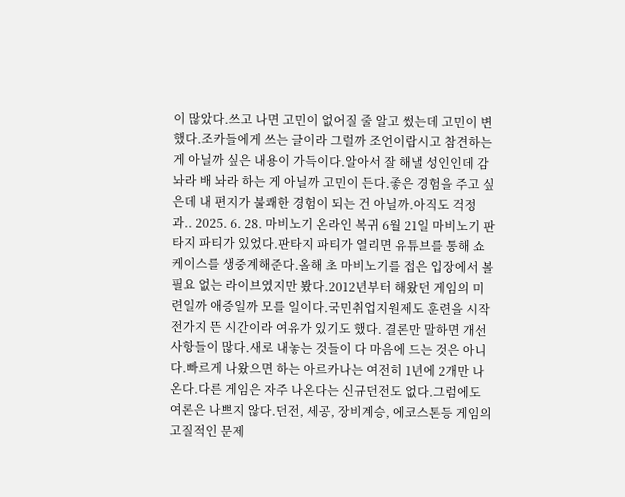이 많았다.쓰고 나면 고민이 없어질 줄 알고 썼는데 고민이 변했다.조카들에게 쓰는 글이라 그럴까 조언이랍시고 참견하는 게 아닐까 싶은 내용이 가득이다.알아서 잘 해낼 성인인데 감 놔라 배 놔라 하는 게 아닐까 고민이 든다.좋은 경험을 주고 싶은데 내 편지가 불쾌한 경험이 되는 건 아닐까.아직도 걱정과.. 2025. 6. 28. 마비노기 온라인 복귀 6월 21일 마비노기 판타지 파티가 있었다.판타지 파티가 열리면 유튜브를 통해 쇼케이스를 생중계해준다.올해 초 마비노기를 접은 입장에서 볼 필요 없는 라이브였지만 봤다.2012년부터 해왔던 게임의 미련일까 애증일까 모를 일이다.국민취업지원제도 훈련을 시작 전가지 뜬 시간이라 여유가 있기도 했다. 결론만 말하면 개선사항들이 많다.새로 내놓는 것들이 다 마음에 드는 것은 아니다.빠르게 나왔으면 하는 아르카나는 여전히 1년에 2개만 나온다.다른 게임은 자주 나온다는 신규던전도 없다.그럼에도 여론은 나쁘지 않다.던전, 세공, 장비계승, 에코스톤등 게임의 고질적인 문제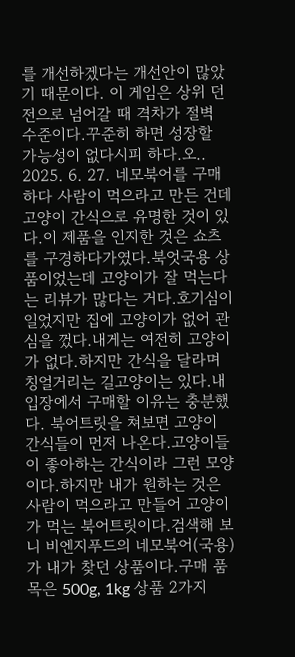를 개선하겠다는 개선안이 많았기 때문이다. 이 게임은 상위 던전으로 넘어갈 때 격차가 절벽 수준이다.꾸준히 하면 성장할 가능성이 없다시피 하다.오.. 2025. 6. 27. 네모북어를 구매하다 사람이 먹으라고 만든 건데 고양이 간식으로 유명한 것이 있다.이 제품을 인지한 것은 쇼츠를 구경하다가였다.북엇국용 상품이었는데 고양이가 잘 먹는다는 리뷰가 많다는 거다.호기심이 일었지만 집에 고양이가 없어 관심을 껐다.내게는 여전히 고양이가 없다.하지만 간식을 달라며 칭얼거리는 길고양이는 있다.내 입장에서 구매할 이유는 충분했다. 북어트릿을 쳐보면 고양이 간식들이 먼저 나온다.고양이들이 좋아하는 간식이라 그런 모양이다.하지만 내가 원하는 것은 사람이 먹으라고 만들어 고양이가 먹는 북어트릿이다.검색해 보니 비엔지푸드의 네모북어(국용)가 내가 찾던 상품이다.구매 품목은 500g, 1kg 상품 2가지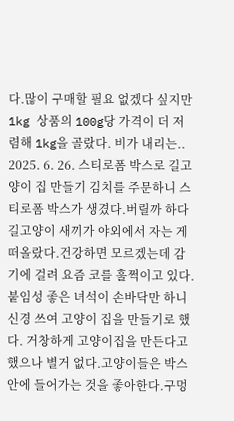다.많이 구매할 필요 없겠다 싶지만 1kg 상품의 100g당 가격이 더 저렴해 1kg을 골랐다. 비가 내리는.. 2025. 6. 26. 스티로폼 박스로 길고양이 집 만들기 김치를 주문하니 스티로폼 박스가 생겼다.버릴까 하다 길고양이 새끼가 야외에서 자는 게 떠올랐다.건강하면 모르겠는데 감기에 걸려 요즘 코를 훌쩍이고 있다.붙임성 좋은 녀석이 손바닥만 하니 신경 쓰여 고양이 집을 만들기로 했다. 거창하게 고양이집을 만든다고 했으나 별거 없다.고양이들은 박스 안에 들어가는 것을 좋아한다.구멍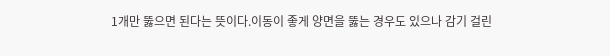1개만 뚫으면 된다는 뜻이다.이동이 좋게 양면을 뚫는 경우도 있으나 감기 걸린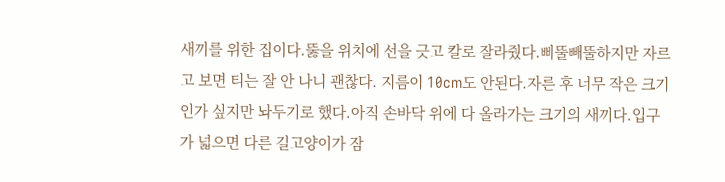새끼를 위한 집이다.뚫을 위치에 선을 긋고 칼로 잘라줬다.삐뚤빼뚤하지만 자르고 보면 티는 잘 안 나니 괜찮다. 지름이 10cm도 안된다.자른 후 너무 작은 크기인가 싶지만 놔두기로 했다.아직 손바닥 위에 다 올라가는 크기의 새끼다.입구가 넓으면 다른 길고양이가 잠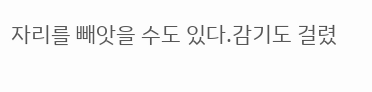자리를 빼앗을 수도 있다.감기도 걸렸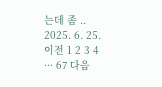는데 좀 .. 2025. 6. 25. 이전 1 2 3 4 ··· 67 다음